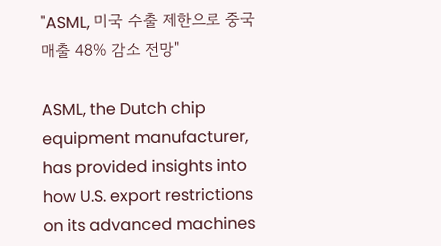"ASML, 미국 수출 제한으로 중국 매출 48% 감소 전망"

ASML, the Dutch chip equipment manufacturer, has provided insights into how U.S. export restrictions on its advanced machines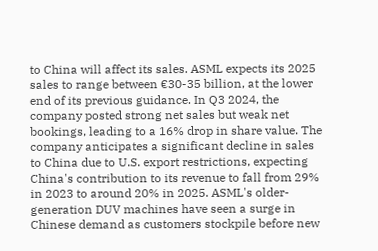to China will affect its sales. ASML expects its 2025 sales to range between €30-35 billion, at the lower end of its previous guidance. In Q3 2024, the company posted strong net sales but weak net bookings, leading to a 16% drop in share value. The company anticipates a significant decline in sales to China due to U.S. export restrictions, expecting China's contribution to its revenue to fall from 29% in 2023 to around 20% in 2025. ASML's older-generation DUV machines have seen a surge in Chinese demand as customers stockpile before new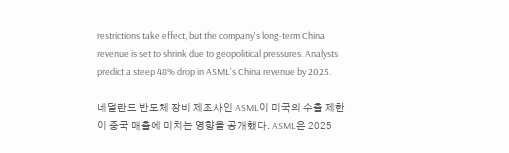restrictions take effect, but the company's long-term China revenue is set to shrink due to geopolitical pressures. Analysts predict a steep 48% drop in ASML's China revenue by 2025.

네덜란드 반도체 장비 제조사인 ASML이 미국의 수출 제한이 중국 매출에 미치는 영향을 공개했다. ASML은 2025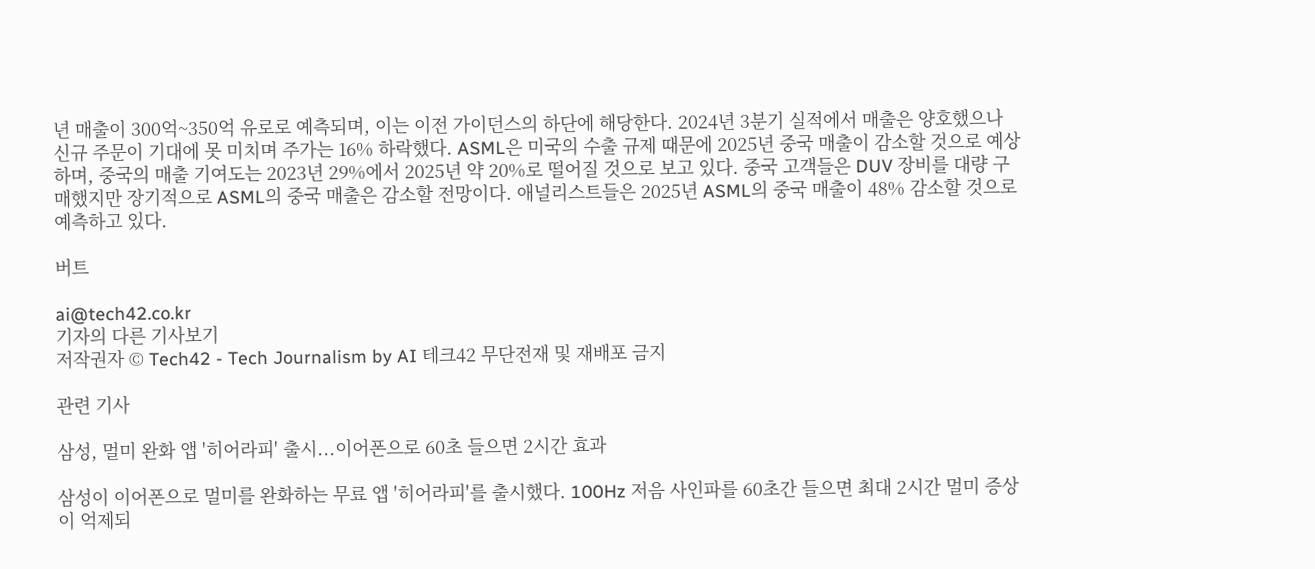년 매출이 300억~350억 유로로 예측되며, 이는 이전 가이던스의 하단에 해당한다. 2024년 3분기 실적에서 매출은 양호했으나 신규 주문이 기대에 못 미치며 주가는 16% 하락했다. ASML은 미국의 수출 규제 때문에 2025년 중국 매출이 감소할 것으로 예상하며, 중국의 매출 기여도는 2023년 29%에서 2025년 약 20%로 떨어질 것으로 보고 있다. 중국 고객들은 DUV 장비를 대량 구매했지만 장기적으로 ASML의 중국 매출은 감소할 전망이다. 애널리스트들은 2025년 ASML의 중국 매출이 48% 감소할 것으로 예측하고 있다.

버트

ai@tech42.co.kr
기자의 다른 기사보기
저작권자 © Tech42 - Tech Journalism by AI 테크42 무단전재 및 재배포 금지

관련 기사

삼성, 멀미 완화 앱 '히어라피' 출시...이어폰으로 60초 들으면 2시간 효과

삼성이 이어폰으로 멀미를 완화하는 무료 앱 '히어라피'를 출시했다. 100Hz 저음 사인파를 60초간 들으면 최대 2시간 멀미 증상이 억제되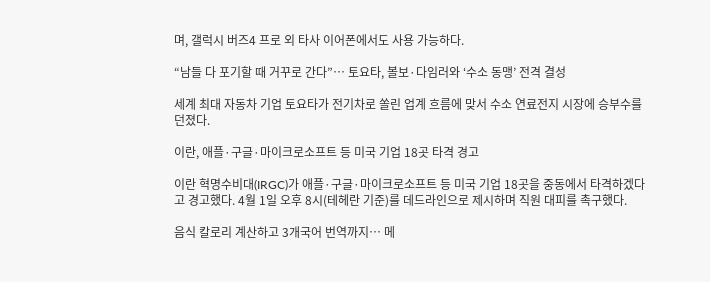며, 갤럭시 버즈4 프로 외 타사 이어폰에서도 사용 가능하다.

“남들 다 포기할 때 거꾸로 간다”… 토요타, 볼보·다임러와 ‘수소 동맹’ 전격 결성

세계 최대 자동차 기업 토요타가 전기차로 쏠린 업계 흐름에 맞서 수소 연료전지 시장에 승부수를 던졌다.

이란, 애플·구글·마이크로소프트 등 미국 기업 18곳 타격 경고

이란 혁명수비대(IRGC)가 애플·구글·마이크로소프트 등 미국 기업 18곳을 중동에서 타격하겠다고 경고했다. 4월 1일 오후 8시(테헤란 기준)를 데드라인으로 제시하며 직원 대피를 촉구했다.

음식 칼로리 계산하고 3개국어 번역까지… 메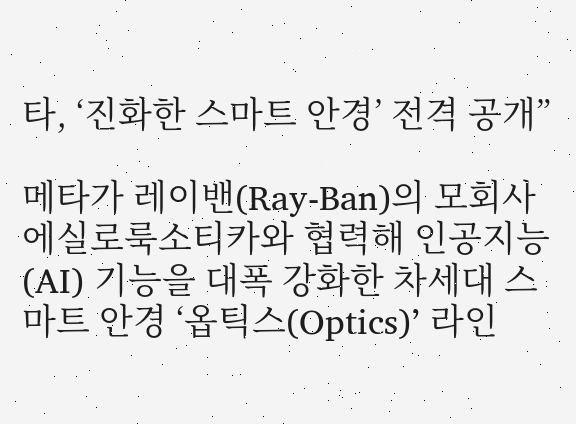타, ‘진화한 스마트 안경’ 전격 공개”

메타가 레이밴(Ray-Ban)의 모회사 에실로룩소티카와 협력해 인공지능(AI) 기능을 대폭 강화한 차세대 스마트 안경 ‘옵틱스(Optics)’ 라인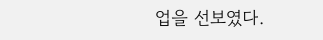업을 선보였다.